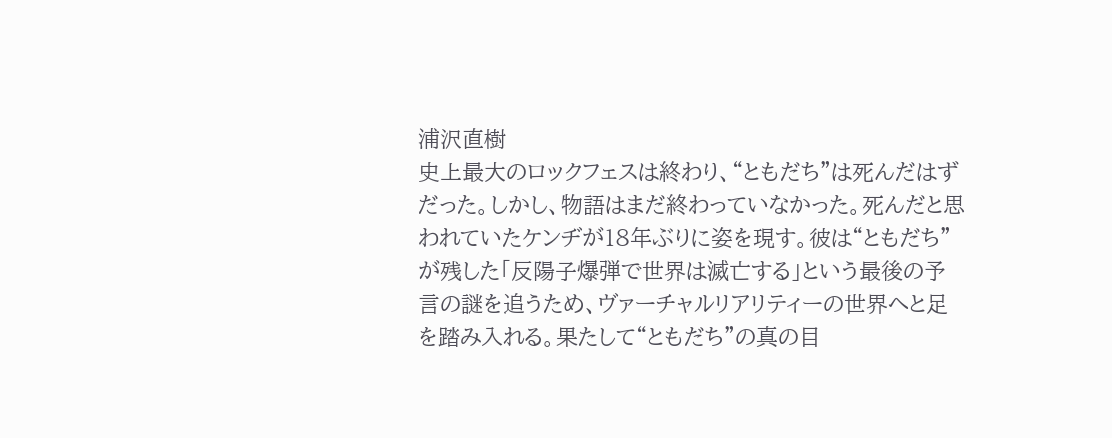浦沢直樹
史上最大のロックフェスは終わり、“ともだち”は死んだはずだった。しかし、物語はまだ終わっていなかった。死んだと思われていたケンヂが18年ぶりに姿を現す。彼は“ともだち”が残した「反陽子爆弾で世界は滅亡する」という最後の予言の謎を追うため、ヴァーチャルリアリティーの世界へと足を踏み入れる。果たして“ともだち”の真の目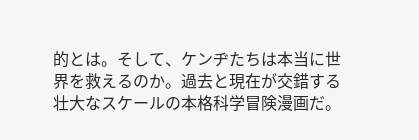的とは。そして、ケンヂたちは本当に世界を救えるのか。過去と現在が交錯する壮大なスケールの本格科学冒険漫画だ。